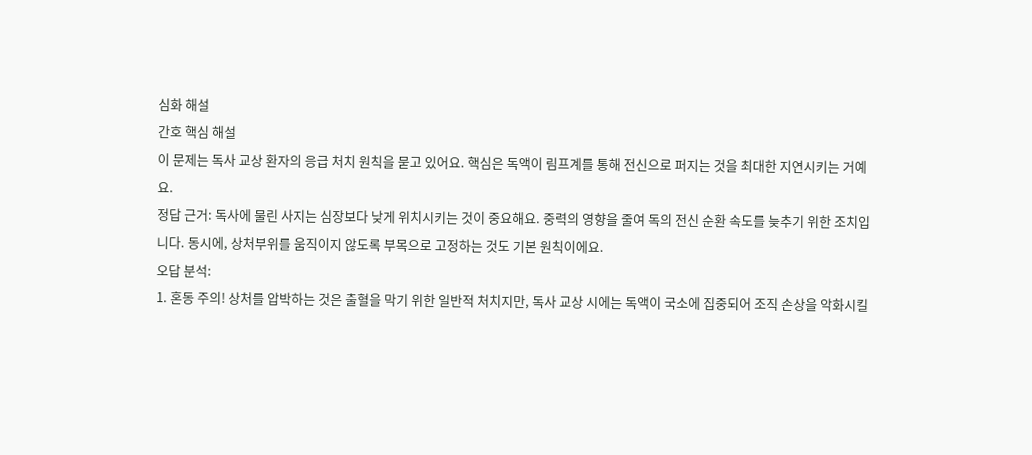심화 해설
간호 핵심 해설
이 문제는 독사 교상 환자의 응급 처치 원칙을 묻고 있어요. 핵심은 독액이 림프계를 통해 전신으로 퍼지는 것을 최대한 지연시키는 거예요.
정답 근거: 독사에 물린 사지는 심장보다 낮게 위치시키는 것이 중요해요. 중력의 영향을 줄여 독의 전신 순환 속도를 늦추기 위한 조치입니다. 동시에, 상처부위를 움직이지 않도록 부목으로 고정하는 것도 기본 원칙이에요.
오답 분석:
1. 혼동 주의! 상처를 압박하는 것은 출혈을 막기 위한 일반적 처치지만, 독사 교상 시에는 독액이 국소에 집중되어 조직 손상을 악화시킬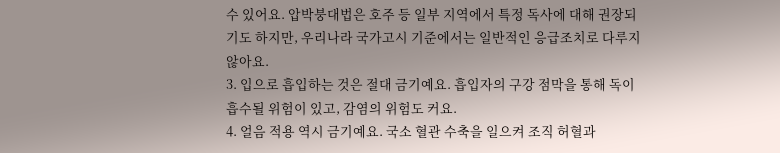수 있어요. 압박붕대법은 호주 등 일부 지역에서 특정 독사에 대해 권장되기도 하지만, 우리나라 국가고시 기준에서는 일반적인 응급조치로 다루지 않아요.
3. 입으로 흡입하는 것은 절대 금기예요. 흡입자의 구강 점막을 통해 독이 흡수될 위험이 있고, 감염의 위험도 커요.
4. 얼음 적용 역시 금기예요. 국소 혈관 수축을 일으켜 조직 허혈과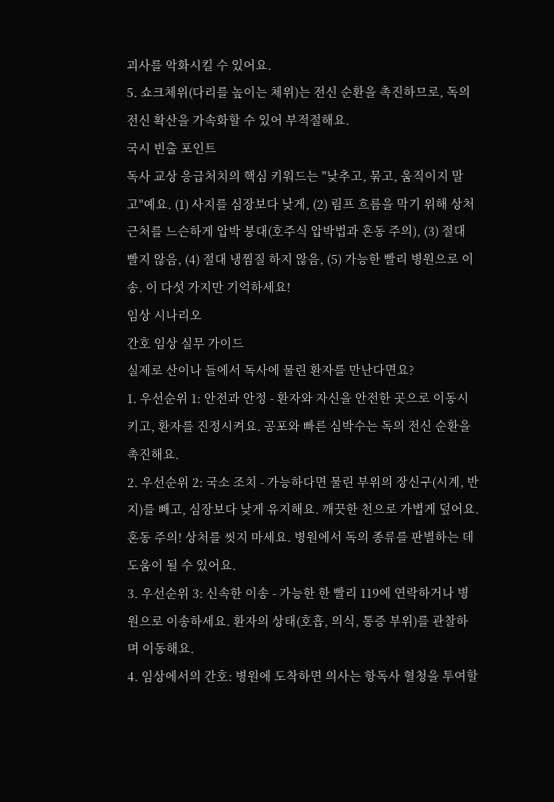괴사를 악화시킬 수 있어요.
5. 쇼크체위(다리를 높이는 체위)는 전신 순환을 촉진하므로, 독의 전신 확산을 가속화할 수 있어 부적절해요.
국시 빈출 포인트
독사 교상 응급처치의 핵심 키워드는 "낮추고, 묶고, 움직이지 말고"예요. (1) 사지를 심장보다 낮게, (2) 림프 흐름을 막기 위해 상처 근처를 느슨하게 압박 붕대(호주식 압박법과 혼동 주의), (3) 절대 빨지 않음, (4) 절대 냉찜질 하지 않음, (5) 가능한 빨리 병원으로 이송. 이 다섯 가지만 기억하세요!
임상 시나리오
간호 임상 실무 가이드
실제로 산이나 들에서 독사에 물린 환자를 만난다면요?
1. 우선순위 1: 안전과 안정 - 환자와 자신을 안전한 곳으로 이동시키고, 환자를 진정시켜요. 공포와 빠른 심박수는 독의 전신 순환을 촉진해요.
2. 우선순위 2: 국소 조치 - 가능하다면 물린 부위의 장신구(시계, 반지)를 빼고, 심장보다 낮게 유지해요. 깨끗한 천으로 가볍게 덮어요. 혼동 주의! 상처를 씻지 마세요. 병원에서 독의 종류를 판별하는 데 도움이 될 수 있어요.
3. 우선순위 3: 신속한 이송 - 가능한 한 빨리 119에 연락하거나 병원으로 이송하세요. 환자의 상태(호흡, 의식, 통증 부위)를 관찰하며 이동해요.
4. 임상에서의 간호: 병원에 도착하면 의사는 항독사 혈청을 투여할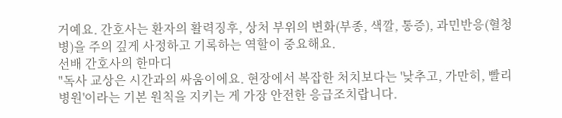거예요. 간호사는 환자의 활력징후, 상처 부위의 변화(부종, 색깔, 통증), 과민반응(혈청병)을 주의 깊게 사정하고 기록하는 역할이 중요해요.
선배 간호사의 한마디
"독사 교상은 시간과의 싸움이에요. 현장에서 복잡한 처치보다는 '낮추고, 가만히, 빨리 병원'이라는 기본 원칙을 지키는 게 가장 안전한 응급조치랍니다.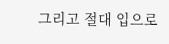그리고 절대 입으로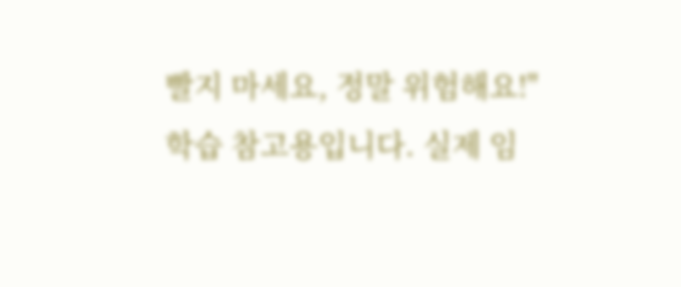빨지 마세요, 정말 위험해요!"
학습 참고용입니다. 실제 임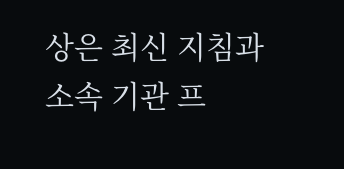상은 최신 지침과 소속 기관 프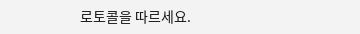로토콜을 따르세요.